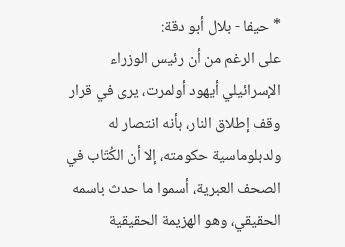* حيفا - بلال أبو دقة:
على الرغم من أن رئيس الوزراء الإسرائيلي أيهود أولمرت، يرى في قرار وقف إطلاق النار، بأنه انتصار له ولدبلوماسية حكومته، إلا أن الكُتّاب في الصحف العبرية، أسموا ما حدث باسمه الحقيقي، وهو الهزيمة الحقيقية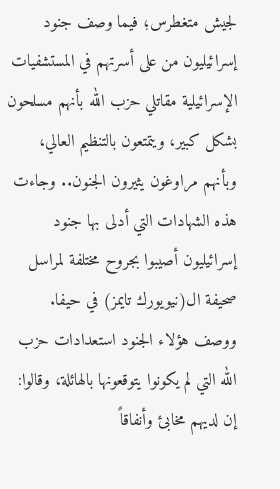لجيش متغطرس؛ فيما وصف جنود إسرائيليون من على أسرتهم في المستشفيات الإسرائيلية مقاتلي حزب الله بأنهم مسلحون بشكل كبير، ويتمتعون بالتنظيم العالي، وبأنهم مراوغون يثيرون الجنون.. وجاءت هذه الشهادات التي أدلى بها جنود إسرائيليون أصيبوا بجروح مختلفة لمراسل صحيفة ال(نيويورك تايمز) في حيفا.
ووصف هؤلاء الجنود استعدادات حزب الله التي لم يكونوا يتوقعونها بالهائلة، وقالوا: إن لديهم مخابئ وأنفاقاً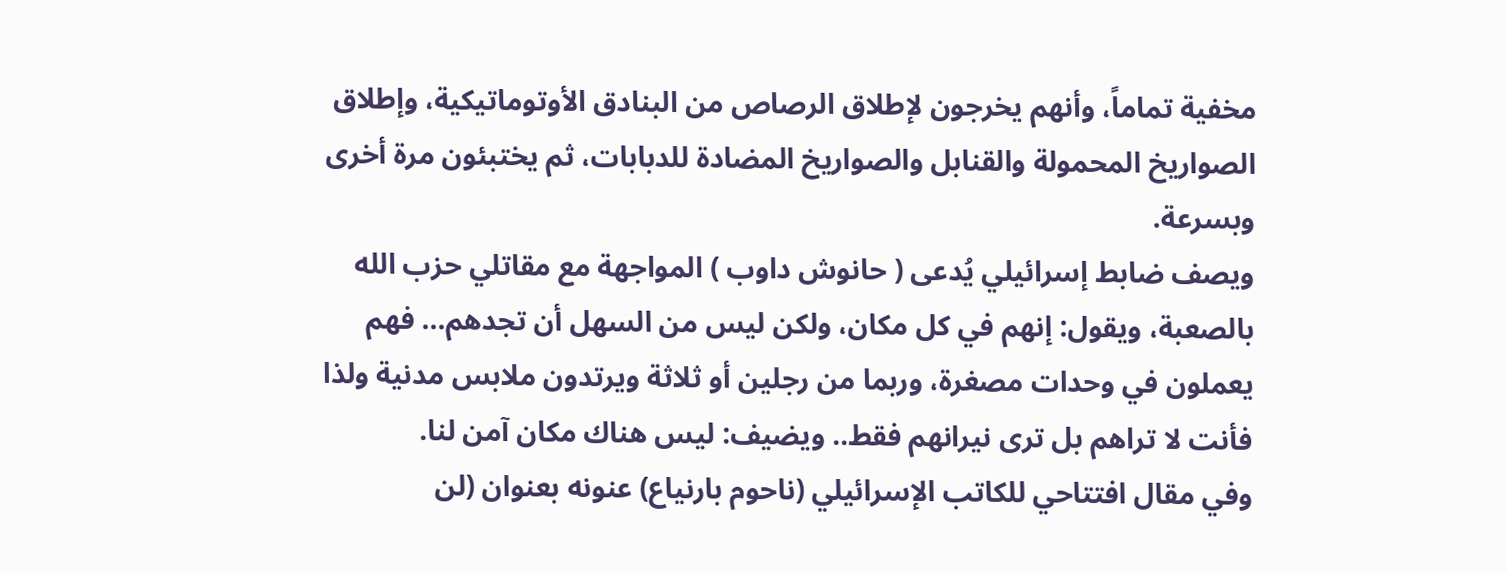مخفية تماماً، وأنهم يخرجون لإطلاق الرصاص من البنادق الأوتوماتيكية، وإطلاق الصواريخ المحمولة والقنابل والصواريخ المضادة للدبابات، ثم يختبئون مرة أخرى وبسرعة.
ويصف ضابط إسرائيلي يُدعى ( حانوش داوب ) المواجهة مع مقاتلي حزب الله بالصعبة، ويقول: إنهم في كل مكان، ولكن ليس من السهل أن تجدهم... فهم يعملون في وحدات مصغرة، وربما من رجلين أو ثلاثة ويرتدون ملابس مدنية ولذا فأنت لا تراهم بل ترى نيرانهم فقط.. ويضيف: ليس هناك مكان آمن لنا.
وفي مقال افتتاحي للكاتب الإسرائيلي (ناحوم بارنياع) عنونه بعنوان (لن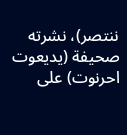ننتصر)، نشرته صحيفة (يديعوت احرنوت) على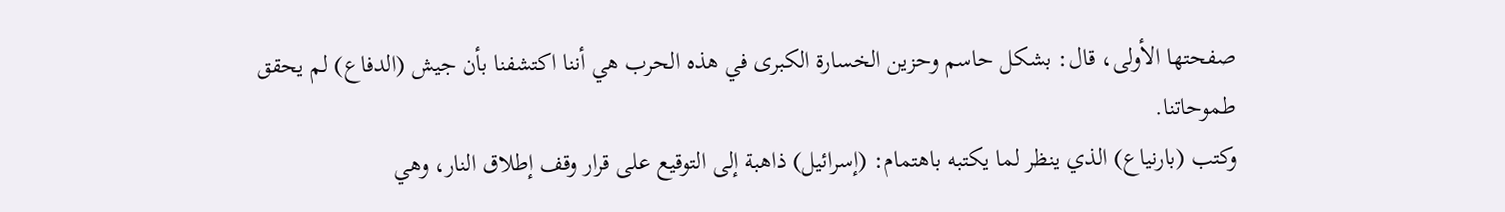صفحتها الأولى، قال: بشكل حاسم وحزين الخسارة الكبرى في هذه الحرب هي أننا اكتشفنا بأن جيش (الدفاع) لم يحقق طموحاتنا.
وكتب (بارنياع) الذي ينظر لما يكتبه باهتمام: (إسرائيل) ذاهبة إلى التوقيع على قرار وقف إطلاق النار، وهي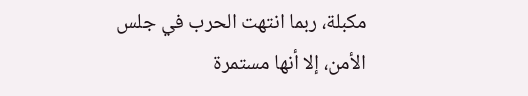مكبلة، ربما انتهت الحرب في جلس الأمن، إلا أنها مستمرة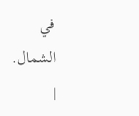في الشمال.
|